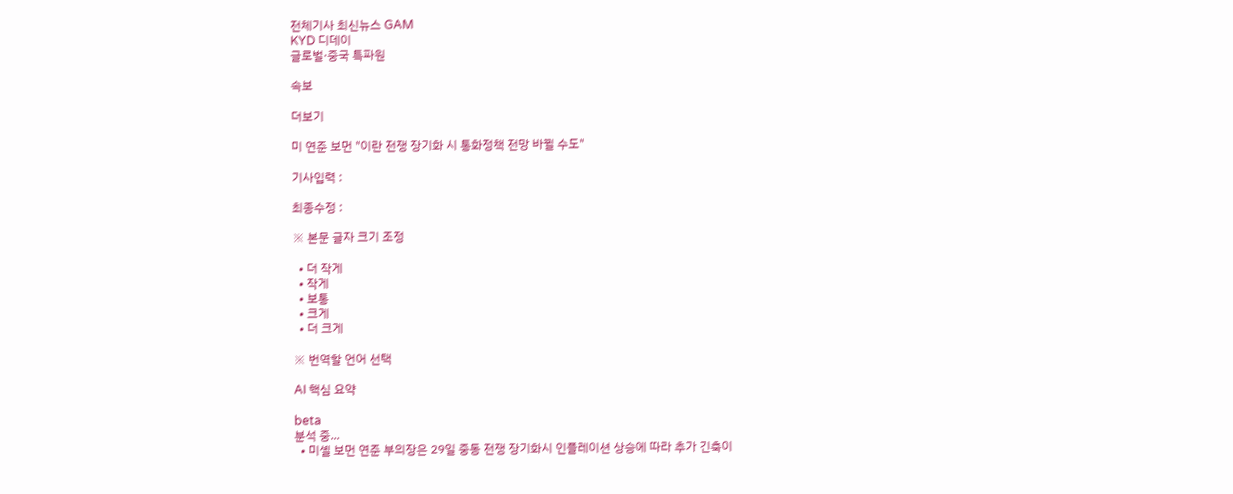전체기사 최신뉴스 GAM
KYD 디데이
글로벌·중국 특파원

속보

더보기

미 연준 보먼 "이란 전쟁 장기화 시 통화정책 전망 바뀔 수도"

기사입력 :

최종수정 :

※ 본문 글자 크기 조정

  • 더 작게
  • 작게
  • 보통
  • 크게
  • 더 크게

※ 번역할 언어 선택

AI 핵심 요약

beta
분석 중...
  • 미셸 보먼 연준 부의장은 29일 중동 전쟁 장기화시 인플레이션 상승에 따라 추가 긴축이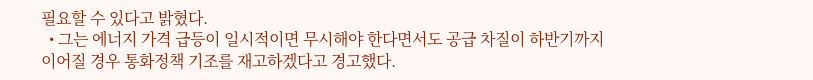필요할 수 있다고 밝혔다.
  • 그는 에너지 가격 급등이 일시적이면 무시해야 한다면서도 공급 차질이 하반기까지 이어질 경우 통화정책 기조를 재고하겠다고 경고했다.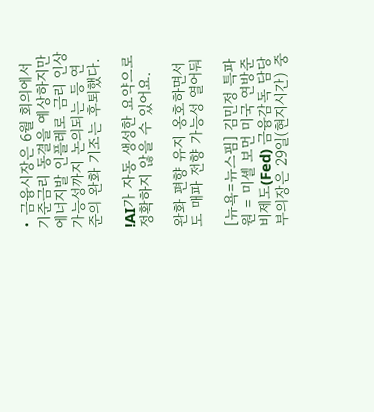• 금융시장은 6월 회의에서 기준금리 동결을 예상하지만 에너지발 인플레로 금리 인상 가능성까지 논의되는 등 연준의 완화 기조는 후퇴했다.

!AI가 자동 생성한 요약으로 정확하지 않을 수 있어요.

완화 편향 유지 옹호하면서도 매파 전향 가능성 열어둬

[뉴욕=뉴스핌] 김민정 특파원 = 미셸 보먼 미국 연방준비제도(Fed) 금융감독 담당 부의장은 29일(현지시간) 중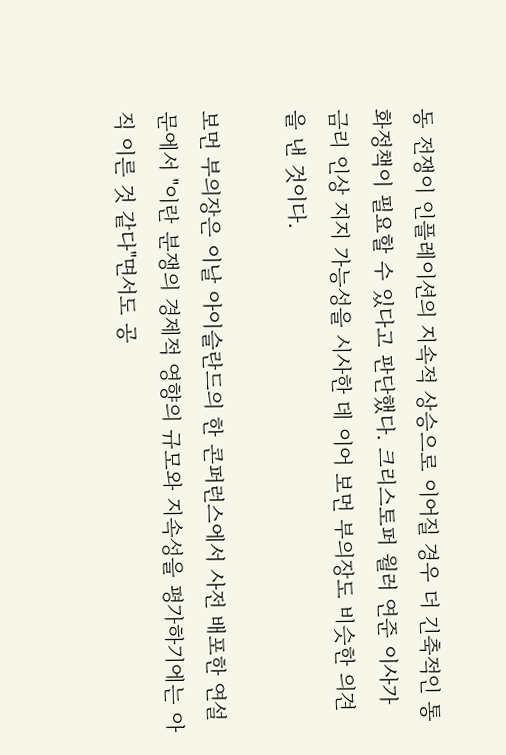동 전쟁이 인플레이션의 지속적 상승으로 이어질 경우 더 긴축적인 통화정책이 필요할 수 있다고 판단했다. 크리스토퍼 월러 연준 이사가 금리 인상 지지 가능성을 시사한 데 이어 보먼 부의장도 비슷한 의견을 낸 것이다.

보먼 부의장은 이날 아이슬란드의 한 콘퍼런스에서 사전 배포한 연설문에서 "이란 분쟁의 경제적 영향의 규모와 지속성을 평가하기에는 아직 이른 것 같다"면서도 공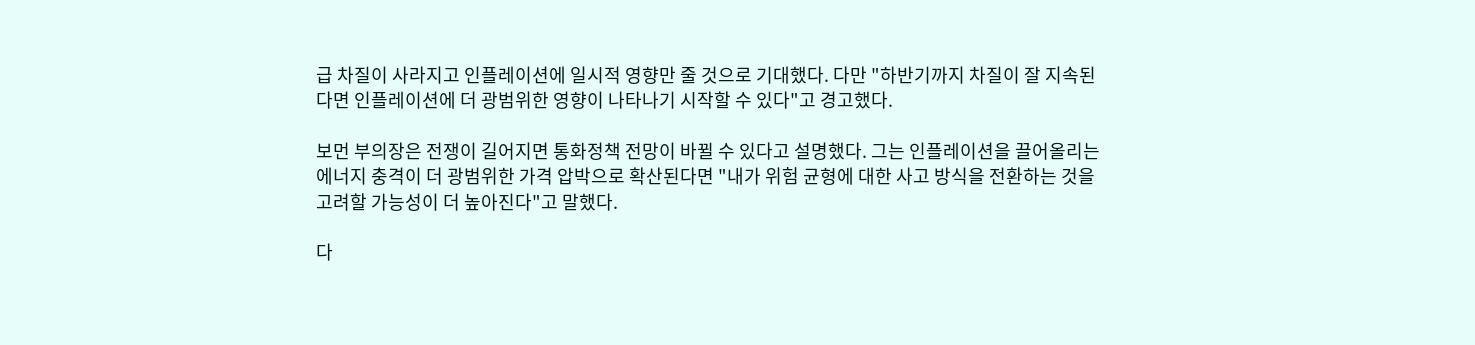급 차질이 사라지고 인플레이션에 일시적 영향만 줄 것으로 기대했다. 다만 "하반기까지 차질이 잘 지속된다면 인플레이션에 더 광범위한 영향이 나타나기 시작할 수 있다"고 경고했다.

보먼 부의장은 전쟁이 길어지면 통화정책 전망이 바뀔 수 있다고 설명했다. 그는 인플레이션을 끌어올리는 에너지 충격이 더 광범위한 가격 압박으로 확산된다면 "내가 위험 균형에 대한 사고 방식을 전환하는 것을 고려할 가능성이 더 높아진다"고 말했다.

다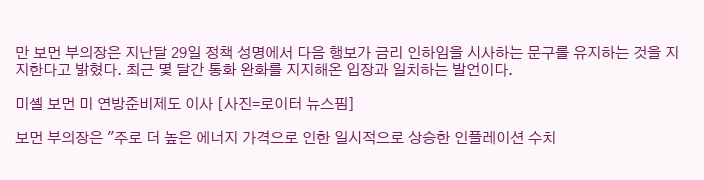만 보먼 부의장은 지난달 29일 정책 성명에서 다음 행보가 금리 인하임을 시사하는 문구를 유지하는 것을 지지한다고 밝혔다. 최근 몇 달간 통화 완화를 지지해온 입장과 일치하는 발언이다.

미셸 보먼 미 연방준비제도 이사 [사진=로이터 뉴스핌]

보먼 부의장은 "주로 더 높은 에너지 가격으로 인한 일시적으로 상승한 인플레이션 수치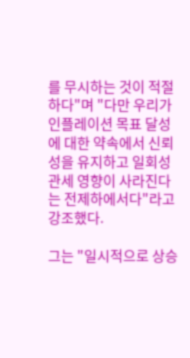를 무시하는 것이 적절하다"며 "다만 우리가 인플레이션 목표 달성에 대한 약속에서 신뢰성을 유지하고 일회성 관세 영향이 사라진다는 전제하에서다"라고 강조했다.

그는 "일시적으로 상승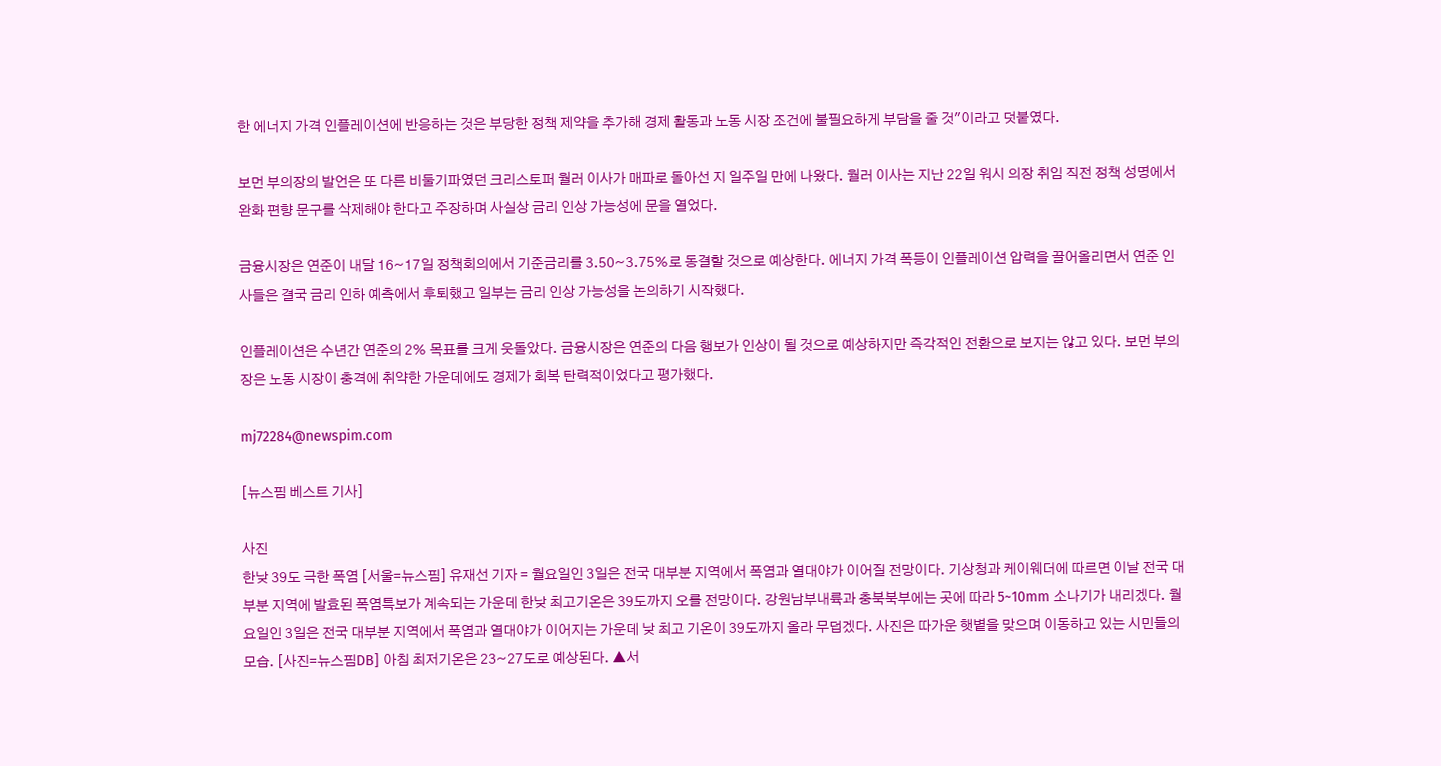한 에너지 가격 인플레이션에 반응하는 것은 부당한 정책 제약을 추가해 경제 활동과 노동 시장 조건에 불필요하게 부담을 줄 것"이라고 덧붙였다.

보먼 부의장의 발언은 또 다른 비둘기파였던 크리스토퍼 월러 이사가 매파로 돌아선 지 일주일 만에 나왔다. 월러 이사는 지난 22일 워시 의장 취임 직전 정책 성명에서 완화 편향 문구를 삭제해야 한다고 주장하며 사실상 금리 인상 가능성에 문을 열었다.

금융시장은 연준이 내달 16~17일 정책회의에서 기준금리를 3.50~3.75%로 동결할 것으로 예상한다. 에너지 가격 폭등이 인플레이션 압력을 끌어올리면서 연준 인사들은 결국 금리 인하 예측에서 후퇴했고 일부는 금리 인상 가능성을 논의하기 시작했다.

인플레이션은 수년간 연준의 2% 목표를 크게 웃돌았다. 금융시장은 연준의 다음 행보가 인상이 될 것으로 예상하지만 즉각적인 전환으로 보지는 않고 있다. 보먼 부의장은 노동 시장이 충격에 취약한 가운데에도 경제가 회복 탄력적이었다고 평가했다.

mj72284@newspim.com

[뉴스핌 베스트 기사]

사진
한낮 39도 극한 폭염 [서울=뉴스핌] 유재선 기자 = 월요일인 3일은 전국 대부분 지역에서 폭염과 열대야가 이어질 전망이다. 기상청과 케이웨더에 따르면 이날 전국 대부분 지역에 발효된 폭염특보가 계속되는 가운데 한낮 최고기온은 39도까지 오를 전망이다. 강원남부내륙과 충북북부에는 곳에 따라 5~10mm 소나기가 내리겠다. 월요일인 3일은 전국 대부분 지역에서 폭염과 열대야가 이어지는 가운데 낮 최고 기온이 39도까지 올라 무덥겠다. 사진은 따가운 햇볕을 맞으며 이동하고 있는 시민들의 모습. [사진=뉴스핌DB] 아침 최저기온은 23~27도로 예상된다. ▲서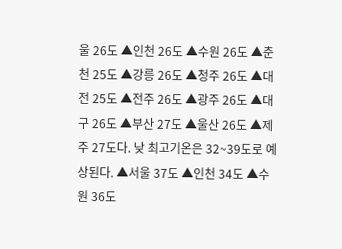울 26도 ▲인천 26도 ▲수원 26도 ▲춘천 25도 ▲강릉 26도 ▲청주 26도 ▲대전 25도 ▲전주 26도 ▲광주 26도 ▲대구 26도 ▲부산 27도 ▲울산 26도 ▲제주 27도다. 낮 최고기온은 32~39도로 예상된다. ▲서울 37도 ▲인천 34도 ▲수원 36도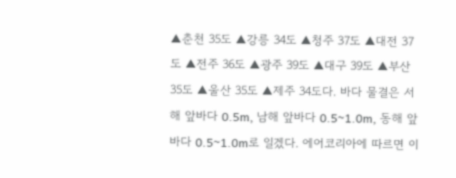▲춘천 35도 ▲강릉 34도 ▲청주 37도 ▲대전 37도 ▲전주 36도 ▲광주 39도 ▲대구 39도 ▲부산 35도 ▲울산 35도 ▲제주 34도다. 바다 물결은 서해 앞바다 0.5m, 남해 앞바다 0.5~1.0m, 동해 앞바다 0.5~1.0m로 일겠다. 에어코리아에 따르면 이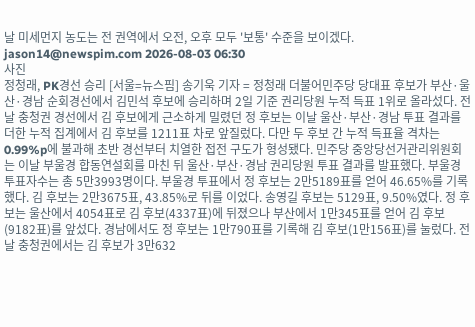날 미세먼지 농도는 전 권역에서 오전, 오후 모두 '보통' 수준을 보이겠다. jason14@newspim.com 2026-08-03 06:30
사진
정청래, PK경선 승리 [서울=뉴스핌] 송기욱 기자 = 정청래 더불어민주당 당대표 후보가 부산·울산·경남 순회경선에서 김민석 후보에 승리하며 2일 기준 권리당원 누적 득표 1위로 올라섰다. 전날 충청권 경선에서 김 후보에게 근소하게 밀렸던 정 후보는 이날 울산·부산·경남 투표 결과를 더한 누적 집계에서 김 후보를 1211표 차로 앞질렀다. 다만 두 후보 간 누적 득표율 격차는 0.99%p에 불과해 초반 경선부터 치열한 접전 구도가 형성됐다. 민주당 중앙당선거관리위원회는 이날 부울경 합동연설회를 마친 뒤 울산·부산·경남 권리당원 투표 결과를 발표했다. 부울경 투표자수는 총 5만3993명이다. 부울경 투표에서 정 후보는 2만5189표를 얻어 46.65%를 기록했다. 김 후보는 2만3675표, 43.85%로 뒤를 이었다. 송영길 후보는 5129표, 9.50%였다. 정 후보는 울산에서 4054표로 김 후보(4337표)에 뒤졌으나 부산에서 1만345표를 얻어 김 후보(9182표)를 앞섰다. 경남에서도 정 후보는 1만790표를 기록해 김 후보(1만156표)를 눌렀다. 전날 충청권에서는 김 후보가 3만632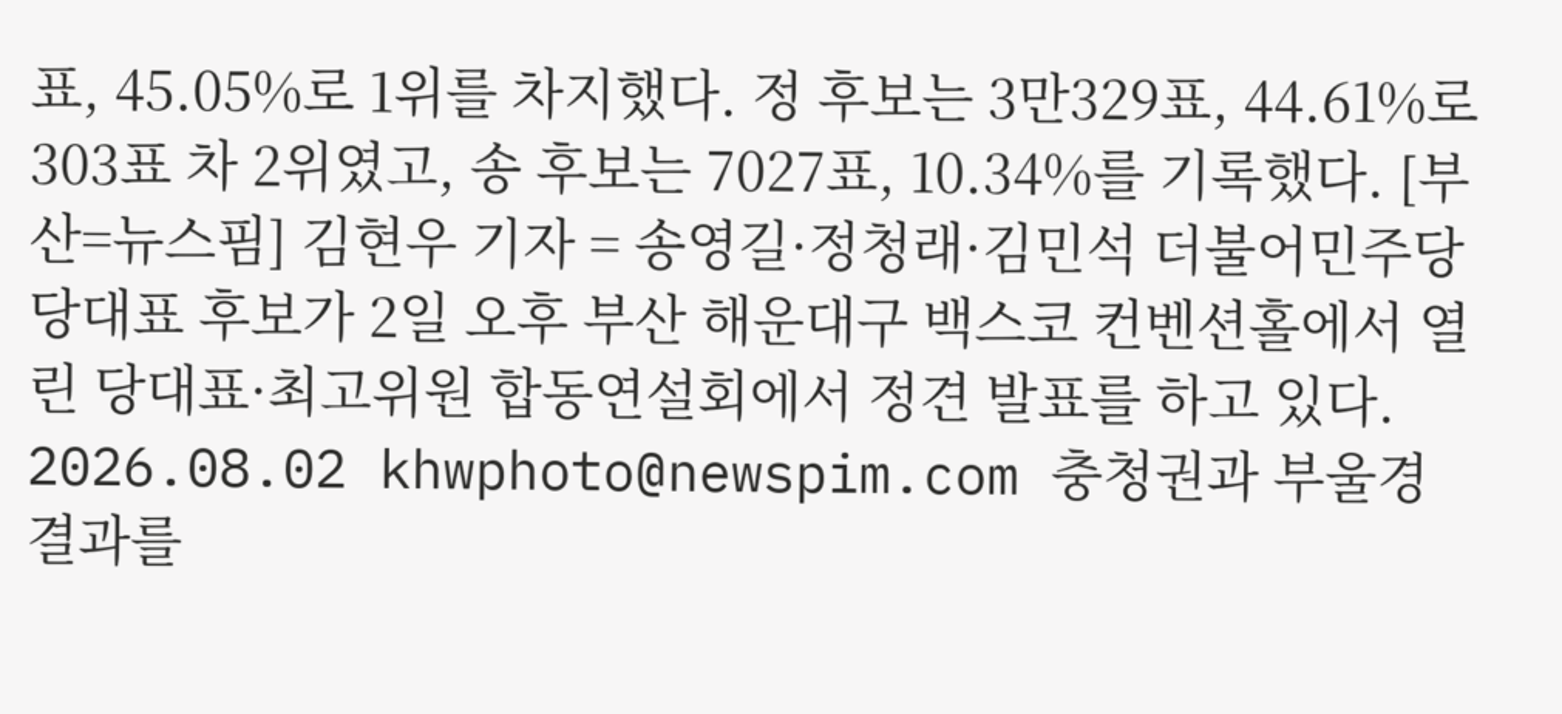표, 45.05%로 1위를 차지했다. 정 후보는 3만329표, 44.61%로 303표 차 2위였고, 송 후보는 7027표, 10.34%를 기록했다. [부산=뉴스핌] 김현우 기자 = 송영길·정청래·김민석 더불어민주당 당대표 후보가 2일 오후 부산 해운대구 백스코 컨벤션홀에서 열린 당대표·최고위원 합동연설회에서 정견 발표를 하고 있다. 2026.08.02 khwphoto@newspim.com 충청권과 부울경 결과를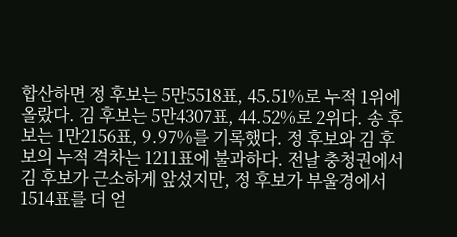합산하면 정 후보는 5만5518표, 45.51%로 누적 1위에 올랐다. 김 후보는 5만4307표, 44.52%로 2위다. 송 후보는 1만2156표, 9.97%를 기록했다. 정 후보와 김 후보의 누적 격차는 1211표에 불과하다. 전날 충청권에서 김 후보가 근소하게 앞섰지만, 정 후보가 부울경에서 1514표를 더 얻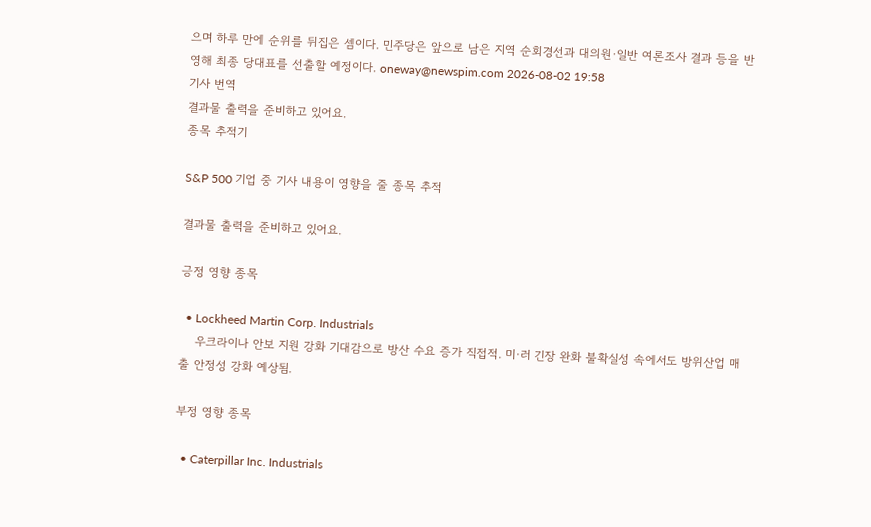으며 하루 만에 순위를 뒤집은 셈이다. 민주당은 앞으로 남은 지역 순회경선과 대의원·일반 여론조사 결과 등을 반영해 최종 당대표를 선출할 예정이다. oneway@newspim.com 2026-08-02 19:58
기사 번역
결과물 출력을 준비하고 있어요.
종목 추적기

S&P 500 기업 중 기사 내용이 영향을 줄 종목 추적

결과물 출력을 준비하고 있어요.

긍정 영향 종목

  • Lockheed Martin Corp. Industrials
    우크라이나 안보 지원 강화 기대감으로 방산 수요 증가 직접적. 미·러 긴장 완화 불확실성 속에서도 방위산업 매출 안정성 강화 예상됨.

부정 영향 종목

  • Caterpillar Inc. Industrials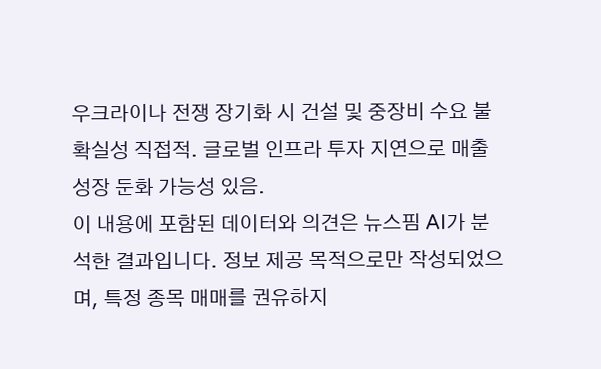우크라이나 전쟁 장기화 시 건설 및 중장비 수요 불확실성 직접적. 글로벌 인프라 투자 지연으로 매출 성장 둔화 가능성 있음.
이 내용에 포함된 데이터와 의견은 뉴스핌 AI가 분석한 결과입니다. 정보 제공 목적으로만 작성되었으며, 특정 종목 매매를 권유하지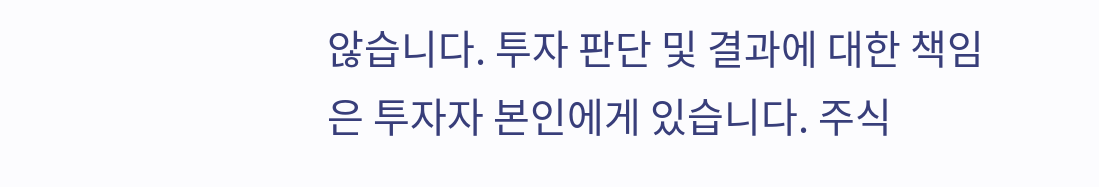않습니다. 투자 판단 및 결과에 대한 책임은 투자자 본인에게 있습니다. 주식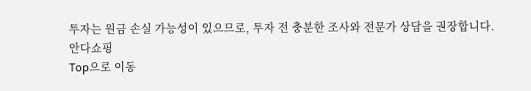투자는 원금 손실 가능성이 있으므로, 투자 전 충분한 조사와 전문가 상담을 권장합니다.
안다쇼핑
Top으로 이동